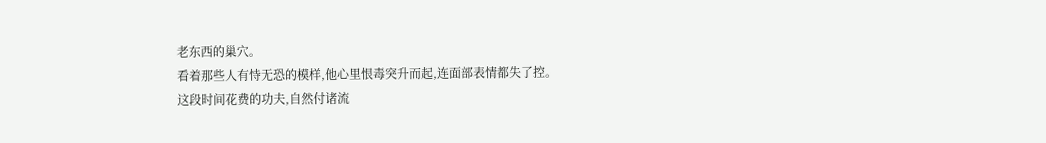老东西的巢穴。
看着那些人有恃无恐的模样,他心里恨毒突升而起,连面部表情都失了控。
这段时间花费的功夫,自然付诸流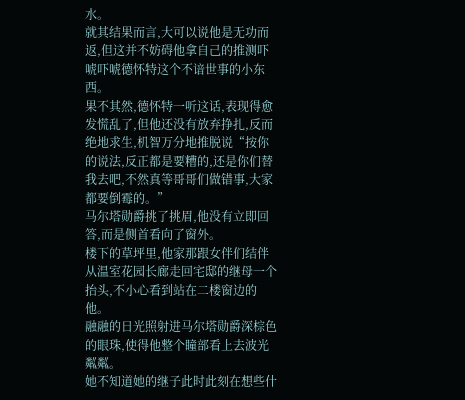水。
就其结果而言,大可以说他是无功而返,但这并不妨碍他拿自己的推测吓唬吓唬德怀特这个不谙世事的小东西。
果不其然,德怀特一听这话,表现得愈发慌乱了,但他还没有放弃挣扎,反而绝地求生,机智万分地推脱说“按你的说法,反正都是要糟的,还是你们替我去吧,不然真等哥哥们做错事,大家都要倒霉的。”
马尔塔勋爵挑了挑眉,他没有立即回答,而是侧首看向了窗外。
楼下的草坪里,他家那跟女伴们结伴从温室花园长廊走回宅邸的继母一个抬头,不小心看到站在二楼窗边的他。
融融的日光照射进马尔塔勋爵深棕色的眼珠,使得他整个瞳部看上去波光粼粼。
她不知道她的继子此时此刻在想些什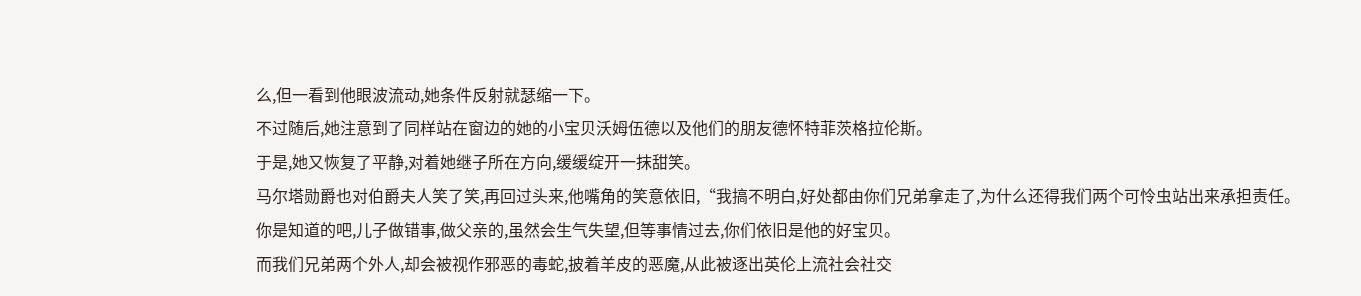么,但一看到他眼波流动,她条件反射就瑟缩一下。
不过随后,她注意到了同样站在窗边的她的小宝贝沃姆伍德以及他们的朋友德怀特菲茨格拉伦斯。
于是,她又恢复了平静,对着她继子所在方向,缓缓绽开一抹甜笑。
马尔塔勋爵也对伯爵夫人笑了笑,再回过头来,他嘴角的笑意依旧,“我搞不明白,好处都由你们兄弟拿走了,为什么还得我们两个可怜虫站出来承担责任。
你是知道的吧,儿子做错事,做父亲的,虽然会生气失望,但等事情过去,你们依旧是他的好宝贝。
而我们兄弟两个外人,却会被视作邪恶的毒蛇,披着羊皮的恶魔,从此被逐出英伦上流社会社交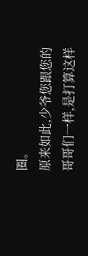圈。
原来如此,少爷您跟您的哥哥们一样,是打算这样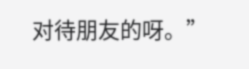对待朋友的呀。”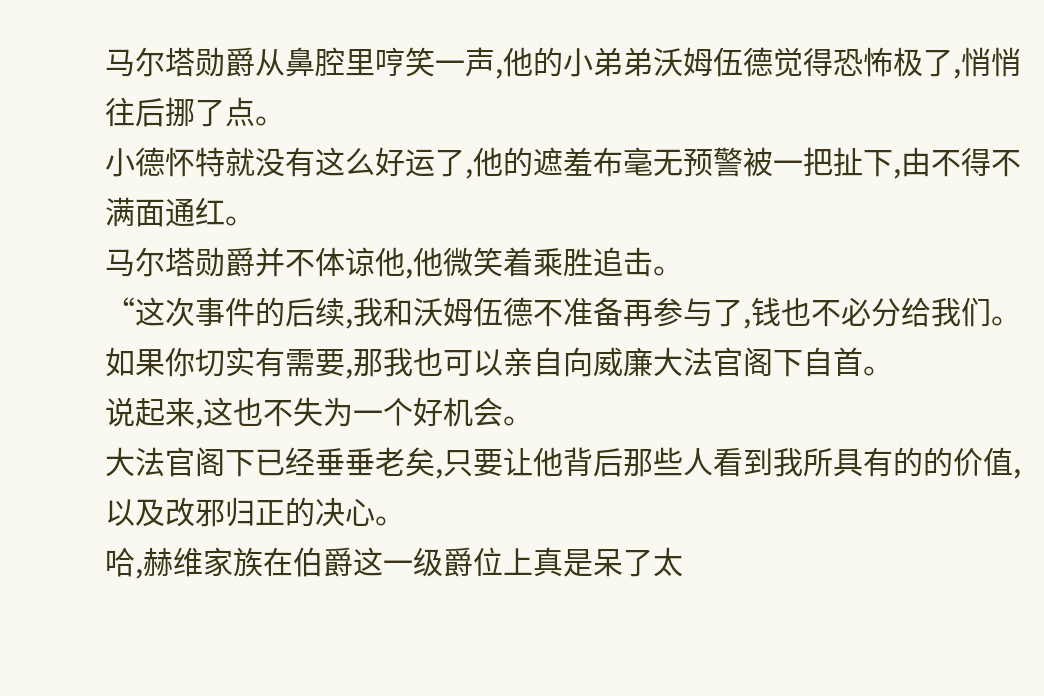马尔塔勋爵从鼻腔里哼笑一声,他的小弟弟沃姆伍德觉得恐怖极了,悄悄往后挪了点。
小德怀特就没有这么好运了,他的遮羞布毫无预警被一把扯下,由不得不满面通红。
马尔塔勋爵并不体谅他,他微笑着乘胜追击。
“这次事件的后续,我和沃姆伍德不准备再参与了,钱也不必分给我们。
如果你切实有需要,那我也可以亲自向威廉大法官阁下自首。
说起来,这也不失为一个好机会。
大法官阁下已经垂垂老矣,只要让他背后那些人看到我所具有的的价值,以及改邪归正的决心。
哈,赫维家族在伯爵这一级爵位上真是呆了太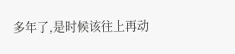多年了,是时候该往上再动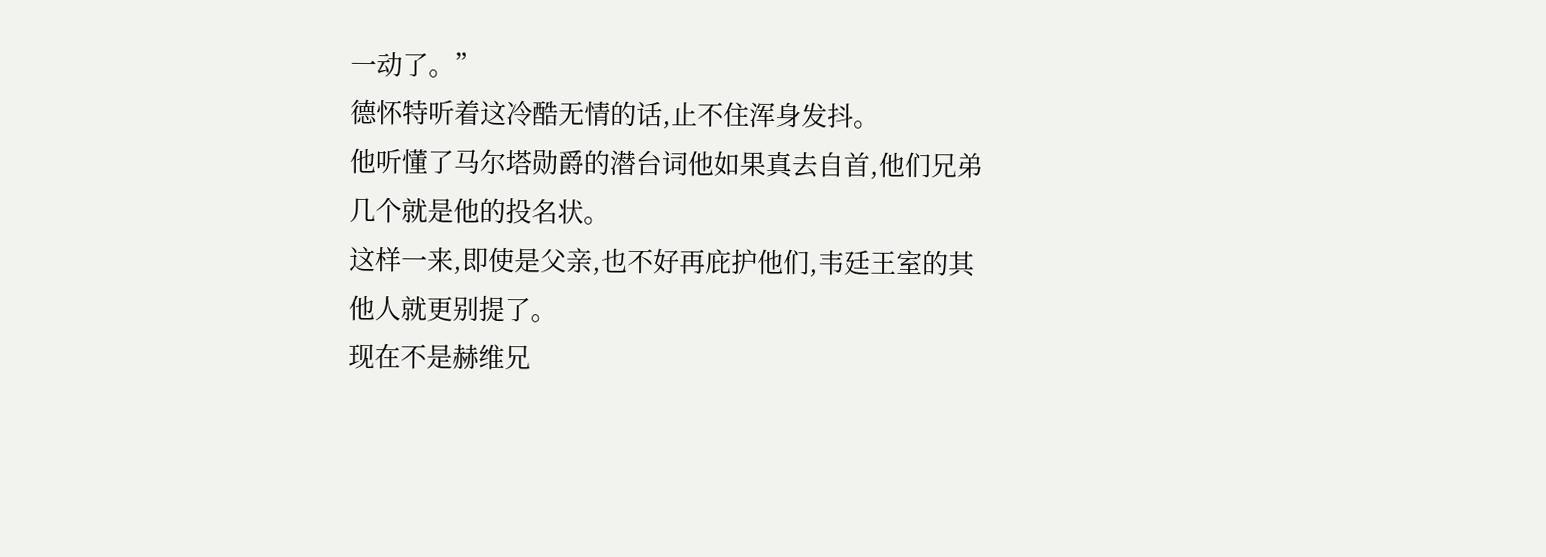一动了。”
德怀特听着这冷酷无情的话,止不住浑身发抖。
他听懂了马尔塔勋爵的潜台词他如果真去自首,他们兄弟几个就是他的投名状。
这样一来,即使是父亲,也不好再庇护他们,韦廷王室的其他人就更别提了。
现在不是赫维兄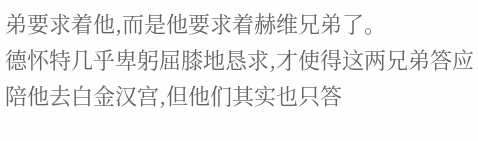弟要求着他,而是他要求着赫维兄弟了。
德怀特几乎卑躬屈膝地恳求,才使得这两兄弟答应陪他去白金汉宫,但他们其实也只答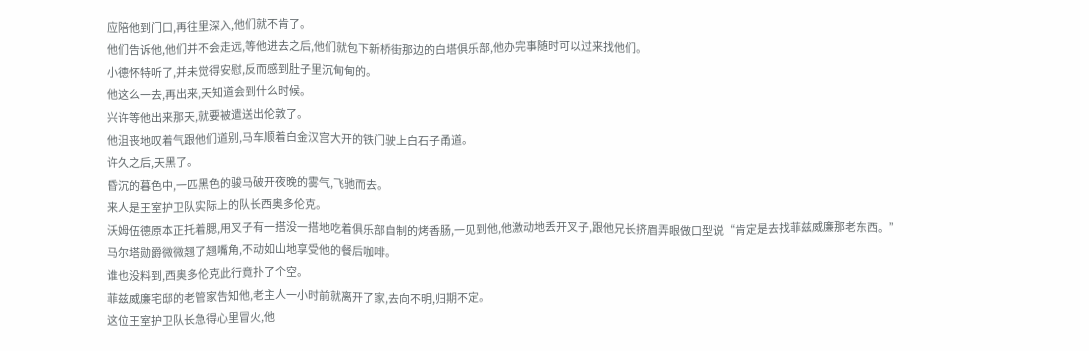应陪他到门口,再往里深入,他们就不肯了。
他们告诉他,他们并不会走远,等他进去之后,他们就包下新桥街那边的白塔俱乐部,他办完事随时可以过来找他们。
小德怀特听了,并未觉得安慰,反而感到肚子里沉甸甸的。
他这么一去,再出来,天知道会到什么时候。
兴许等他出来那天,就要被遣送出伦敦了。
他沮丧地叹着气跟他们道别,马车顺着白金汉宫大开的铁门驶上白石子甬道。
许久之后,天黑了。
昏沉的暮色中,一匹黑色的骏马破开夜晚的雾气,飞驰而去。
来人是王室护卫队实际上的队长西奥多伦克。
沃姆伍德原本正托着腮,用叉子有一搭没一搭地吃着俱乐部自制的烤香肠,一见到他,他激动地丢开叉子,跟他兄长挤眉弄眼做口型说“肯定是去找菲兹威廉那老东西。”
马尔塔勋爵微微翘了翘嘴角,不动如山地享受他的餐后咖啡。
谁也没料到,西奥多伦克此行竟扑了个空。
菲兹威廉宅邸的老管家告知他,老主人一小时前就离开了家,去向不明,归期不定。
这位王室护卫队长急得心里冒火,他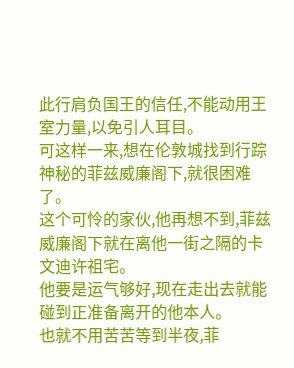此行肩负国王的信任,不能动用王室力量,以免引人耳目。
可这样一来,想在伦敦城找到行踪神秘的菲兹威廉阁下,就很困难了。
这个可怜的家伙,他再想不到,菲兹威廉阁下就在离他一街之隔的卡文迪许祖宅。
他要是运气够好,现在走出去就能碰到正准备离开的他本人。
也就不用苦苦等到半夜,菲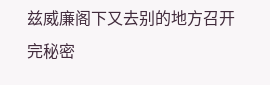兹威廉阁下又去别的地方召开完秘密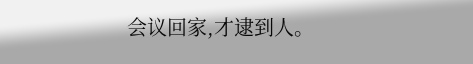会议回家,才逮到人。